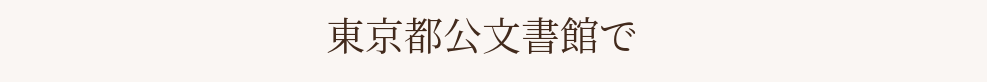東京都公文書館で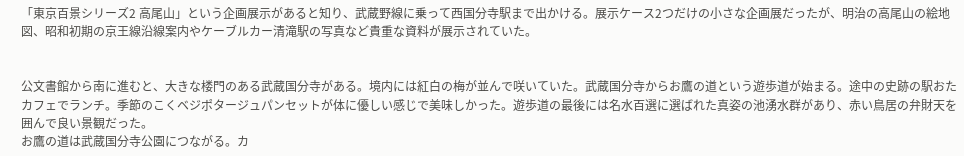「東京百景シリーズ2 高尾山」という企画展示があると知り、武蔵野線に乗って西国分寺駅まで出かける。展示ケース2つだけの小さな企画展だったが、明治の高尾山の絵地図、昭和初期の京王線沿線案内やケーブルカー清滝駅の写真など貴重な資料が展示されていた。


公文書館から南に進むと、大きな楼門のある武蔵国分寺がある。境内には紅白の梅が並んで咲いていた。武蔵国分寺からお鷹の道という遊歩道が始まる。途中の史跡の駅おたカフェでランチ。季節のこくベジポタージュパンセットが体に優しい感じで美味しかった。遊歩道の最後には名水百選に選ばれた真姿の池湧水群があり、赤い鳥居の弁財天を囲んで良い景観だった。
お鷹の道は武蔵国分寺公園につながる。カ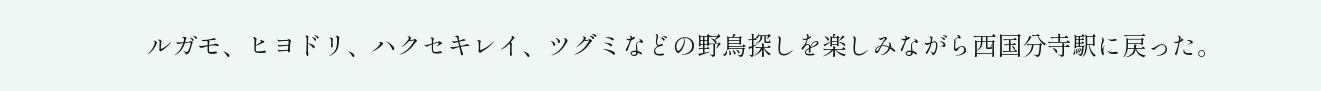ルガモ、ヒヨドリ、ハクセキレイ、ツグミなどの野鳥探しを楽しみながら西国分寺駅に戻った。